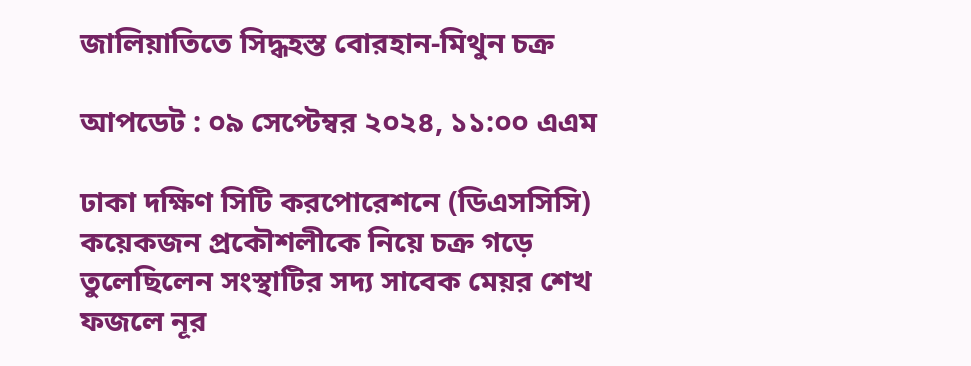জালিয়াতিতে সিদ্ধহস্ত বোরহান-মিথুন চক্র

আপডেট : ০৯ সেপ্টেম্বর ২০২৪, ১১:০০ এএম

ঢাকা দক্ষিণ সিটি করপোরেশনে (ডিএসসিসি) কয়েকজন প্রকৌশলীকে নিয়ে চক্র গড়ে তুলেছিলেন সংস্থাটির সদ্য সাবেক মেয়র শেখ ফজলে নূর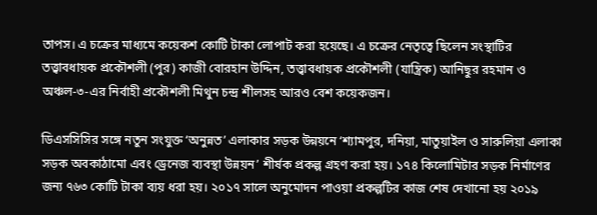তাপস। এ চক্রের মাধ্যমে কয়েকশ কোটি টাকা লোপাট করা হয়েছে। এ চক্রের নেতৃত্বে ছিলেন সংস্থাটির তত্ত্বাবধায়ক প্রকৌশলী (পুর) কাজী বোরহান উদ্দিন, তত্ত্বাবধায়ক প্রকৌশলী (যান্ত্রিক) আনিছুর রহমান ও অঞ্চল-৩-এর নির্বাহী প্রকৌশলী মিথুন চন্দ্র শীলসহ আরও বেশ কয়েকজন।

ডিএসসিসির সঙ্গে নতুন সংযুক্ত ‘অনুন্নত’ এলাকার সড়ক উন্নয়নে ‘শ্যামপুর, দনিয়া, মাতুয়াইল ও সারুলিয়া এলাকা সড়ক অবকাঠামো এবং ড্রেনেজ ব্যবস্থা উন্নয়ন’ শীর্ষক প্রকল্প গ্রহণ করা হয়। ১৭৪ কিলোমিটার সড়ক নির্মাণের জন্য ৭৬৩ কোটি টাকা ব্যয় ধরা হয়। ২০১৭ সালে অনুমোদন পাওয়া প্রকল্পটির কাজ শেষ দেখানো হয় ২০১৯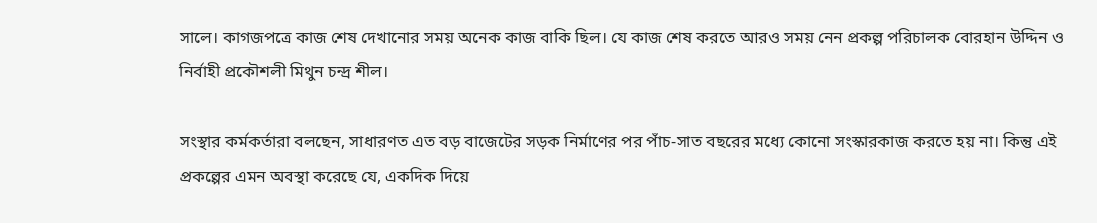সালে। কাগজপত্রে কাজ শেষ দেখানোর সময় অনেক কাজ বাকি ছিল। যে কাজ শেষ করতে আরও সময় নেন প্রকল্প পরিচালক বোরহান উদ্দিন ও নির্বাহী প্রকৌশলী মিথুন চন্দ্র শীল।

সংস্থার কর্মকর্তারা বলছেন, সাধারণত এত বড় বাজেটের সড়ক নির্মাণের পর পাঁচ-সাত বছরের মধ্যে কোনো সংস্কারকাজ করতে হয় না। কিন্তু এই প্রকল্পের এমন অবস্থা করেছে যে, একদিক দিয়ে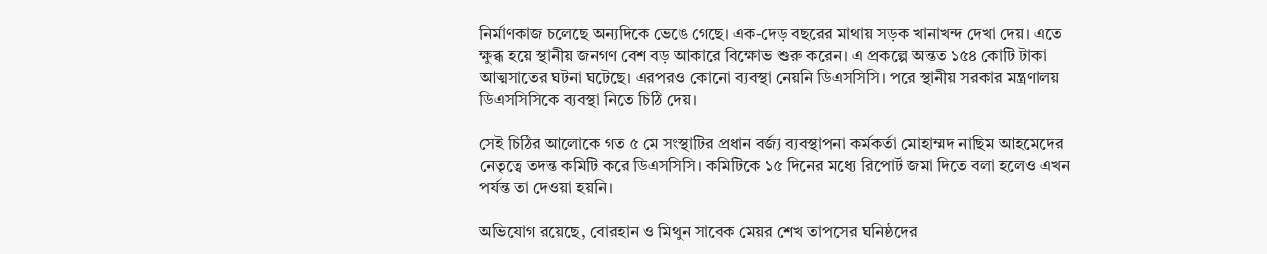নির্মাণকাজ চলেছে অন্যদিকে ভেঙে গেছে। এক-দেড় বছরের মাথায় সড়ক খানাখন্দ দেখা দেয়। এতে ক্ষুব্ধ হয়ে স্থানীয় জনগণ বেশ বড় আকারে বিক্ষোভ শুরু করেন। এ প্রকল্পে অন্তত ১৫৪ কোটি টাকা আত্মসাতের ঘটনা ঘটেছে। এরপরও কোনো ব্যবস্থা নেয়নি ডিএসসিসি। পরে স্থানীয় সরকার মন্ত্রণালয় ডিএসসিসিকে ব্যবস্থা নিতে চিঠি দেয়।

সেই চিঠির আলোকে গত ৫ মে সংস্থাটির প্রধান বর্জ্য ব্যবস্থাপনা কর্মকর্তা মোহাম্মদ নাছিম আহমেদের নেতৃত্বে তদন্ত কমিটি করে ডিএসসিসি। কমিটিকে ১৫ দিনের মধ্যে রিপোর্ট জমা দিতে বলা হলেও এখন পর্যন্ত তা দেওয়া হয়নি।

অভিযোগ রয়েছে, বোরহান ও মিথুন সাবেক মেয়র শেখ তাপসের ঘনিষ্ঠদের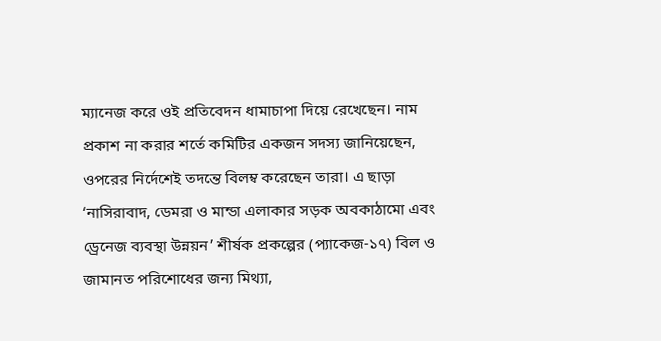ম্যানেজ করে ওই প্রতিবেদন ধামাচাপা দিয়ে রেখেছেন। নাম প্রকাশ না করার শর্তে কমিটির একজন সদস্য জানিয়েছেন, ওপরের নির্দেশেই তদন্তে বিলম্ব করেছেন তারা। এ ছাড়া ‘নাসিরাবাদ, ডেমরা ও মান্ডা এলাকার সড়ক অবকাঠামো এবং ড্রেনেজ ব্যবস্থা উন্নয়ন’ শীর্ষক প্রকল্পের (প্যাকেজ-১৭) বিল ও জামানত পরিশোধের জন্য মিথ্যা,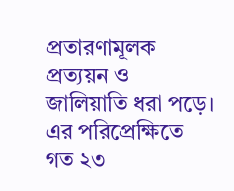প্রতারণামূলক প্রত্যয়ন ও জালিয়াতি ধরা পড়ে। এর পরিপ্রেক্ষিতে গত ২৩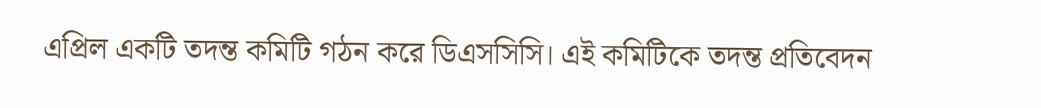এপ্রিল একটি তদন্ত কমিটি গঠন করে ডিএসসিসি। এই কমিটিকে তদন্ত প্রতিবেদন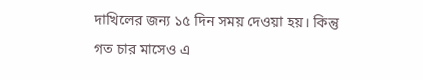দাখিলের জন্য ১৫ দিন সময় দেওয়া হয়। কিন্তু গত চার মাসেও এ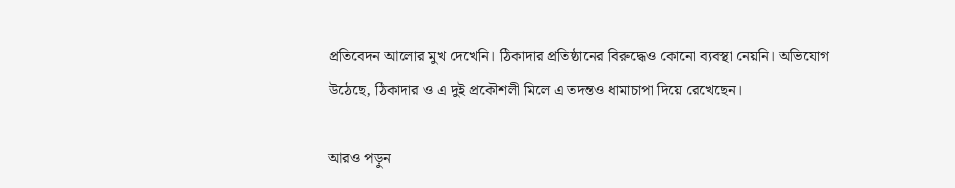প্রতিবেদন আলোর মুখ দেখেনি। ঠিকাদার প্রতিষ্ঠানের বিরুদ্ধেও কোনো ব্যবস্থা নেয়নি। অভিযোগ উঠেছে, ঠিকাদার ও এ দুই প্রকৌশলী মিলে এ তদন্তও ধামাচাপা দিয়ে রেখেছেন।

আরও পড়ুন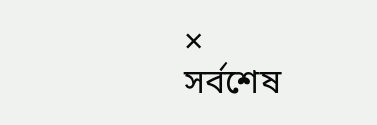×
সর্বশেষ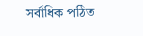সর্বাধিক পঠিত